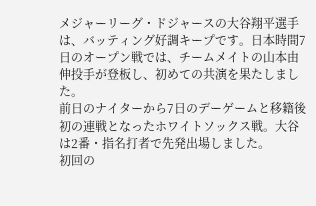メジャーリーグ・ドジャースの大谷翔平選手は、バッティング好調キープです。日本時間7日のオープン戦では、チームメイトの山本由伸投手が登板し、初めての共演を果たしました。
前日のナイターから7日のデーゲームと移籍後初の連戦となったホワイトソックス戦。大谷は2番・指名打者で先発出場しました。
初回の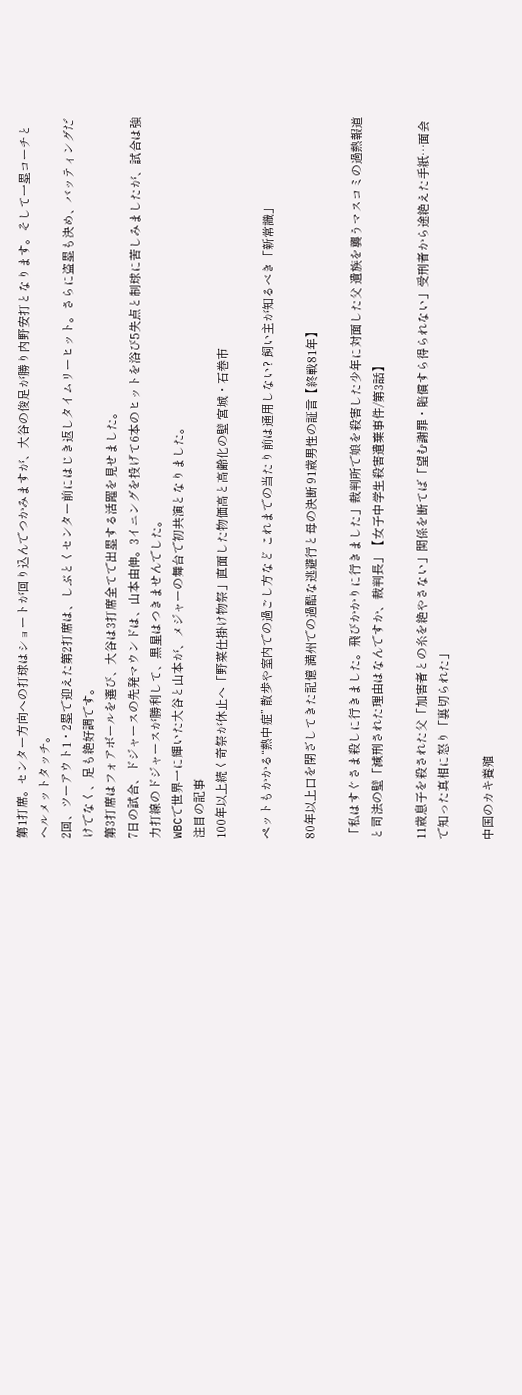第1打席。センター方向への打球はショートが回り込んでつかみますが、大谷の俊足が勝り内野安打となります。そして一塁コーチとヘルメットタッチ。
2回、ツーアウト1・2塁で迎えた第2打席は、しぶとくセンター前にはじき返しタイムリーヒット。さらに盗塁も決め、バッティングだけでなく、足も絶好調です。
第3打席はフォアボールを選び、大谷は3打席全てで出塁する活躍を見せました。
7日の試合、ドジャースの先発マウンドは、山本由伸。3イニングを投げて6本のヒットを浴び5失点と制球に苦しみましたが、試合は強力打線のドジャースが勝利して、黒星はつきませんでした。
WBCで世界一に輝いた大谷と山本が、メジャーの舞台で初共演となりました。
注目の記事
100年以上続く奇祭が休止へ「野菜仕掛け物祭」直面した物価高と高齢化の壁 宮城・石巻市

ペットもかかる“熱中症” 散歩や室内での過ごし方など これまでの当たり前は通用しない? 飼い主が知るべき「新常識」

80年以上口を閉ざしてきた記憶 満州での過酷な逃避行と母の決断 91歳男性の証言【終戦81年】

「私はすぐさま殺しに行きました。飛びかかりに行きました」裁判所で娘を殺害した少年に対面した父 遺族を襲うマスコミの過熱報道と司法の壁「減刑された理由はなんですか、裁判長」【女子中学生殺害遺棄事件/第3話】

11歳息子を殺された父「加害者との糸を絶やさない」関係を断てば「望む謝罪・賠償すら得られない」受刑者から途絶えた手紙…面会で知った真相に怒り「裏切られた」

中国のカキ養殖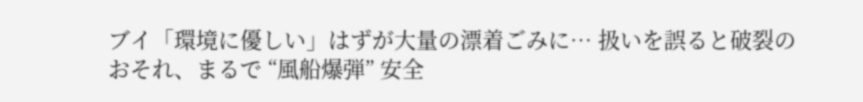ブイ「環境に優しい」はずが大量の漂着ごみに… 扱いを誤ると破裂のおそれ、まるで “風船爆弾” 安全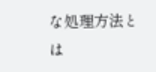な処理方法とは